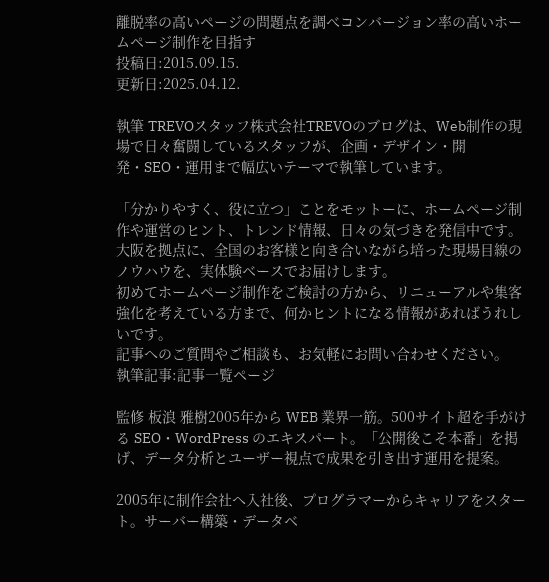離脱率の高いページの問題点を調べコンバージョン率の高いホームページ制作を目指す
投稿日:2015.09.15.
更新日:2025.04.12.

執筆 TREVOスタッフ株式会社TREVOのブログは、Web制作の現場で日々奮闘しているスタッフが、企画・デザイン・開発・SEO・運用まで幅広いテーマで執筆しています。

「分かりやすく、役に立つ」ことをモットーに、ホームページ制作や運営のヒント、トレンド情報、日々の気づきを発信中です。大阪を拠点に、全国のお客様と向き合いながら培った現場目線のノウハウを、実体験ベースでお届けします。
初めてホームページ制作をご検討の方から、リニューアルや集客強化を考えている方まで、何かヒントになる情報があればうれしいです。
記事へのご質問やご相談も、お気軽にお問い合わせください。
執筆記事:記事一覧ページ

監修 板浪 雅樹2005年から WEB 業界一筋。500サイト超を手がける SEO・WordPress のエキスパート。「公開後こそ本番」を掲げ、データ分析とユーザー視点で成果を引き出す運用を提案。

2005年に制作会社へ入社後、プログラマーからキャリアをスタート。サーバー構築・データベ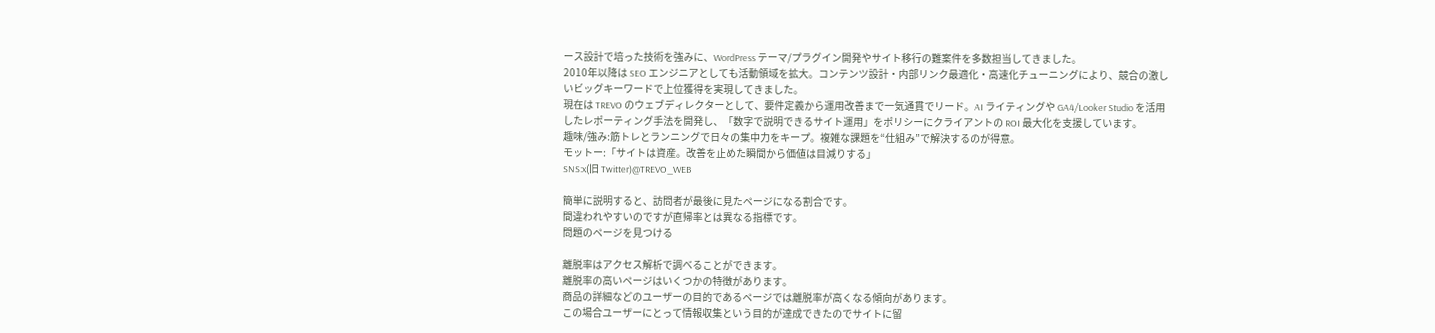ース設計で培った技術を強みに、WordPress テーマ/プラグイン開発やサイト移行の難案件を多数担当してきました。
2010年以降は SEO エンジニアとしても活動領域を拡大。コンテンツ設計・内部リンク最適化・高速化チューニングにより、競合の激しいビッグキーワードで上位獲得を実現してきました。
現在は TREVO のウェブディレクターとして、要件定義から運用改善まで一気通貫でリード。AI ライティングや GA4/Looker Studio を活用したレポーティング手法を開発し、「数字で説明できるサイト運用」をポリシーにクライアントの ROI 最大化を支援しています。
趣味/強み:筋トレとランニングで日々の集中力をキープ。複雑な課題を“仕組み”で解決するのが得意。
モットー:「サイトは資産。改善を止めた瞬間から価値は目減りする」
SNS:x(旧 Twitter)@TREVO_WEB

簡単に説明すると、訪問者が最後に見たページになる割合です。
間違われやすいのですが直帰率とは異なる指標です。
問題のページを見つける

離脱率はアクセス解析で調べることができます。
離脱率の高いページはいくつかの特徴があります。
商品の詳細などのユーザーの目的であるページでは離脱率が高くなる傾向があります。
この場合ユーザーにとって情報収集という目的が達成できたのでサイトに留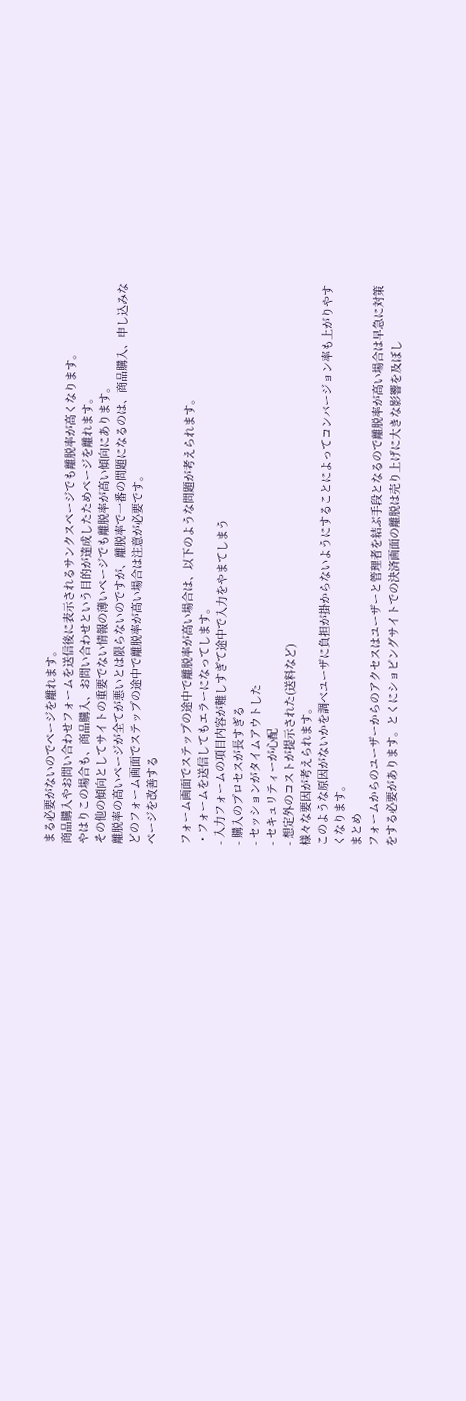まる必要がないのでページを離れます。
商品購入やお問い合わせフォームを送信後に表示されるサンクスページでも離脱率が高くなります。
やはりこの場合も、商品購入、お問い合わせという目的が達成したためページを離れます。
その他の傾向としてサイトの重要でない情報の薄いページでも離脱率が高い傾向にあります。
離脱率の高いページが全てが悪いとは限らないのですが、離脱率で一番の問題になるのは、商品購入、申し込みなどのフォーム画面でステップの途中で離脱率が高い場合は注意が必要です。
ページを改善する

フォーム画面でステップの途中で離脱率が高い場合は、以下のような問題が考えられます。
・フォームを送信してもエラーになってします。
- 入力フォームの項目内容が難しすぎて途中で入力をやまてしまう
- 購入のプロセスが長すぎる
- セッションがタイムアウトした
- セキュリティーが心配
- 想定外のコストが提示された(送料など)
様々な要因が考えられます。
このような原因がないかを調べユーザに負担が掛からないようにすることによってコンバージョン率も上がりやすくなります。
まとめ
フォームからのユーザーからのアクセスはユーザーと管理者を結ぶ手段となるので離脱率が高い場合は早急に対策をする必要があります。とくにショピングサイトでの決済画面の離脱は売り上げに大きな影響を及ぼし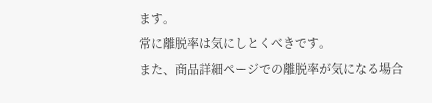ます。
常に離脱率は気にしとくべきです。
また、商品詳細ページでの離脱率が気になる場合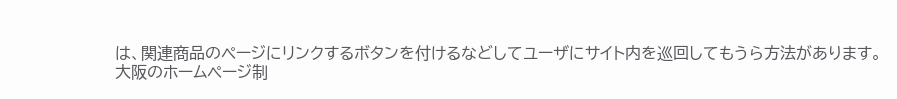は、関連商品のページにリンクするボタンを付けるなどしてユーザにサイト内を巡回してもうら方法があります。
大阪のホームページ制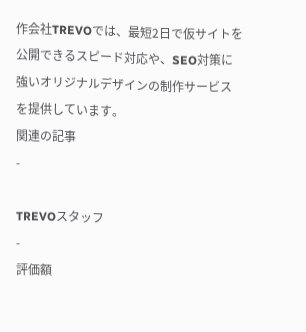作会社TREVOでは、最短2日で仮サイトを公開できるスピード対応や、SEO対策に強いオリジナルデザインの制作サービスを提供しています。
関連の記事
-

TREVOスタッフ
-
評価額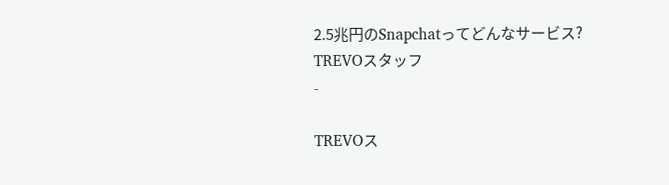2.5兆円のSnapchatってどんなサービス?
TREVOスタッフ
-

TREVOス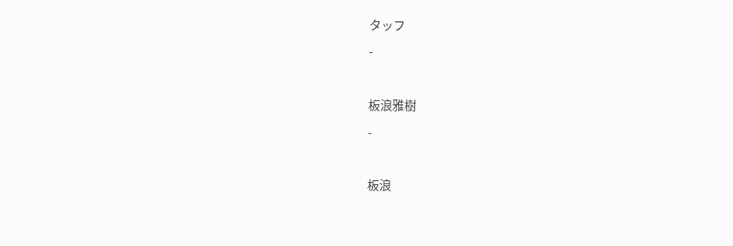タッフ
-

板浪雅樹
-

板浪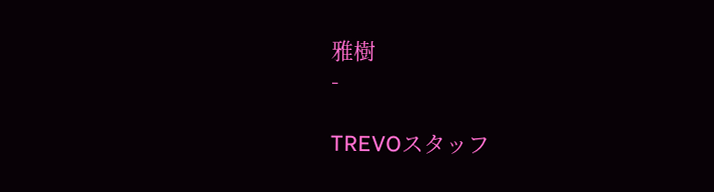雅樹
-

TREVOスタッフ